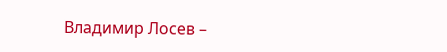Владимир Лосев –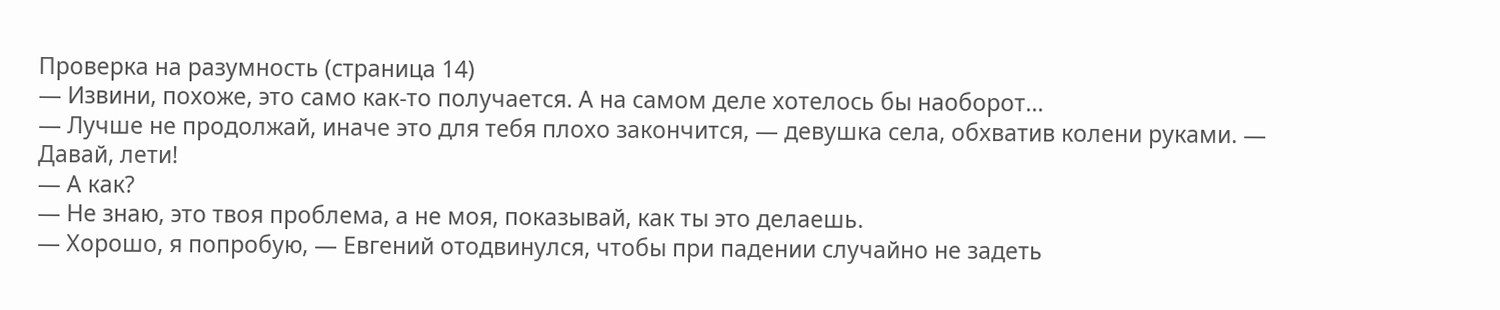Проверка на разумность (страница 14)
— Извини, похоже, это само как-то получается. А на самом деле хотелось бы наоборот…
— Лучше не продолжай, иначе это для тебя плохо закончится, — девушка села, обхватив колени руками. — Давай, лети!
— А как?
— Не знаю, это твоя проблема, а не моя, показывай, как ты это делаешь.
— Хорошо, я попробую, — Евгений отодвинулся, чтобы при падении случайно не задеть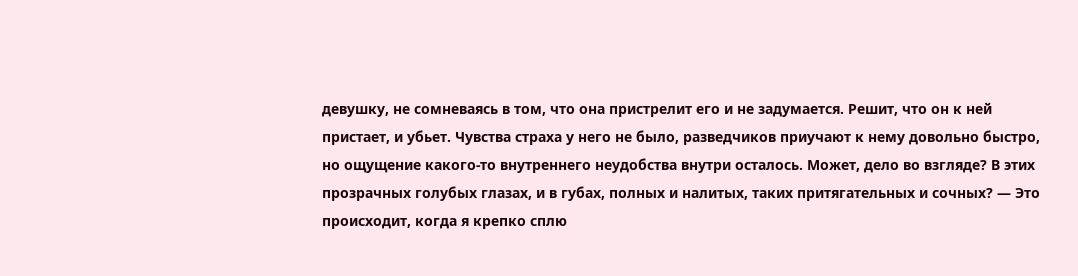девушку, не сомневаясь в том, что она пристрелит его и не задумается. Решит, что он к ней пристает, и убьет. Чувства страха у него не было, разведчиков приучают к нему довольно быстро, но ощущение какого-то внутреннего неудобства внутри осталось. Может, дело во взгляде? В этих прозрачных голубых глазах, и в губах, полных и налитых, таких притягательных и сочных? — Это происходит, когда я крепко сплю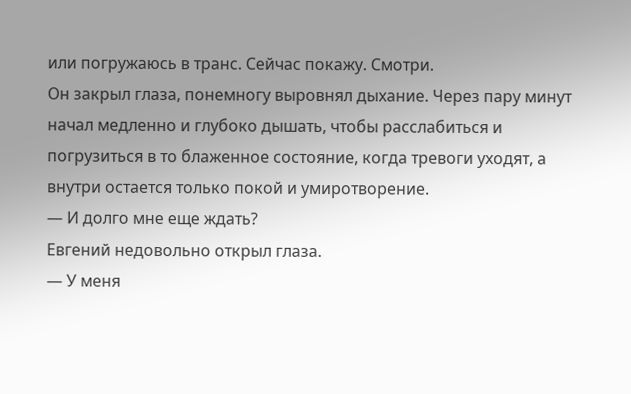или погружаюсь в транс. Сейчас покажу. Смотри.
Он закрыл глаза, понемногу выровнял дыхание. Через пару минут начал медленно и глубоко дышать, чтобы расслабиться и погрузиться в то блаженное состояние, когда тревоги уходят, а внутри остается только покой и умиротворение.
— И долго мне еще ждать?
Евгений недовольно открыл глаза.
— У меня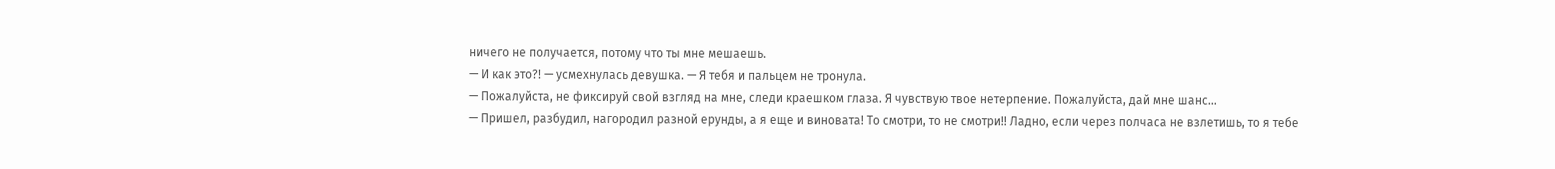ничего не получается, потому что ты мне мешаешь.
— И как это?! — усмехнулась девушка. — Я тебя и пальцем не тронула.
— Пожалуйста, не фиксируй свой взгляд на мне, следи краешком глаза. Я чувствую твое нетерпение. Пожалуйста, дай мне шанс…
— Пришел, разбудил, нагородил разной ерунды, а я еще и виновата! То смотри, то не смотри!! Ладно, если через полчаса не взлетишь, то я тебе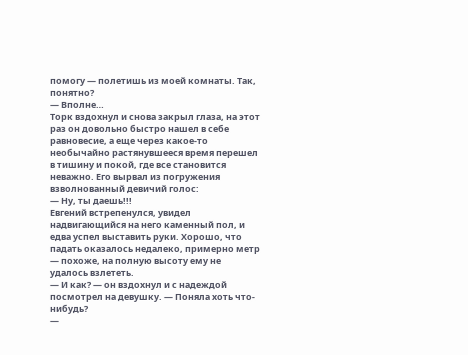помогу — полетишь из моей комнаты. Так, понятно?
— Вполне…
Торк вздохнул и снова закрыл глаза, на этот раз он довольно быстро нашел в себе равновесие, а еще через какое-то необычайно растянувшееся время перешел в тишину и покой, где все становится неважно. Его вырвал из погружения взволнованный девичий голос:
— Ну, ты даешь!!!
Евгений встрепенулся, увидел надвигающийся на него каменный пол, и едва успел выставить руки. Хорошо, что падать оказалось недалеко, примерно метр — похоже, на полную высоту ему не удалось взлететь.
— И как? — он вздохнул и с надеждой посмотрел на девушку. — Поняла хоть что-нибудь?
—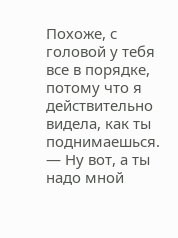Похоже, с головой у тебя все в порядке, потому что я действительно видела, как ты поднимаешься.
— Ну вот, а ты надо мной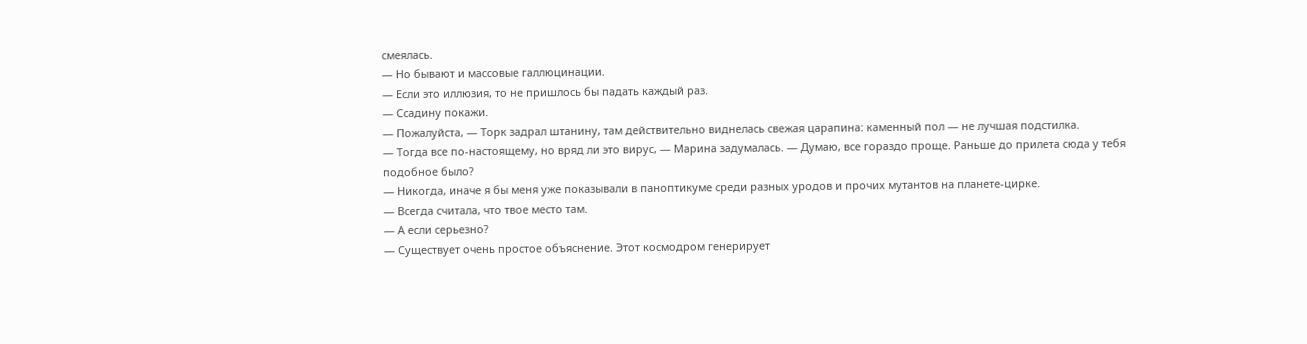смеялась.
— Но бывают и массовые галлюцинации.
— Если это иллюзия, то не пришлось бы падать каждый раз.
— Ссадину покажи.
— Пожалуйста, — Торк задрал штанину, там действительно виднелась свежая царапина: каменный пол — не лучшая подстилка.
— Тогда все по-настоящему, но вряд ли это вирус, — Марина задумалась. — Думаю, все гораздо проще. Раньше до прилета сюда у тебя подобное было?
— Никогда, иначе я бы меня уже показывали в паноптикуме среди разных уродов и прочих мутантов на планете-цирке.
— Всегда считала, что твое место там.
— А если серьезно?
— Существует очень простое объяснение. Этот космодром генерирует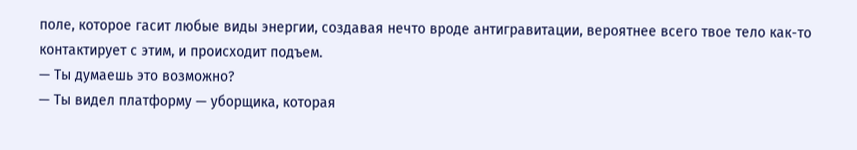поле, которое гасит любые виды энергии, создавая нечто вроде антигравитации, вероятнее всего твое тело как-то контактирует с этим, и происходит подъем.
— Ты думаешь это возможно?
— Ты видел платформу — уборщика, которая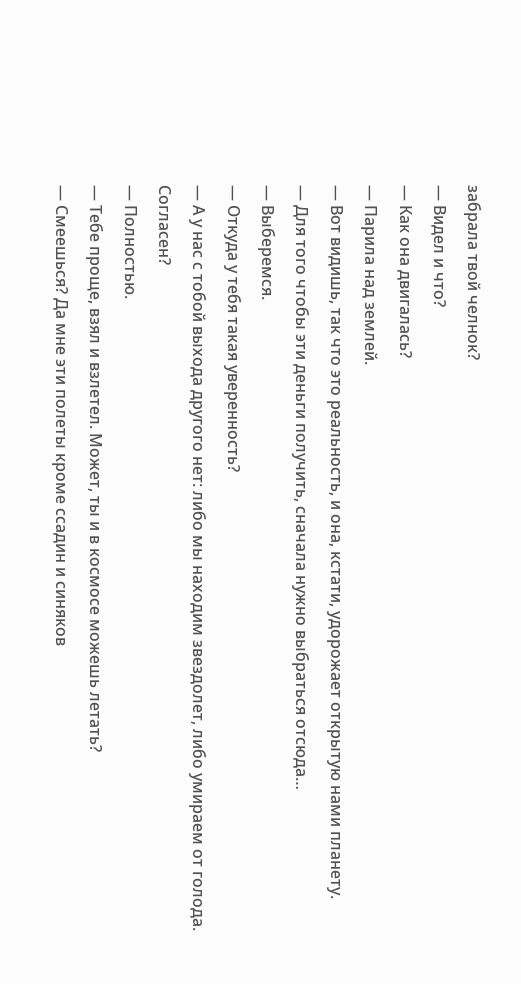забрала твой челнок?
— Видел и что?
— Как она двигалась?
— Парила над землей.
— Вот видишь, так что это реальность, и она, кстати, удорожает открытую нами планету.
— Для того чтобы эти деньги получить, сначала нужно выбраться отсюда…
— Выберемся.
— Откуда у тебя такая уверенность?
— А у нас с тобой выхода другого нет: либо мы находим звездолет, либо умираем от голода. Согласен?
— Полностью.
— Тебе проще, взял и взлетел. Может, ты и в космосе можешь летать?
— Смеешься? Да мне эти полеты кроме ссадин и синяков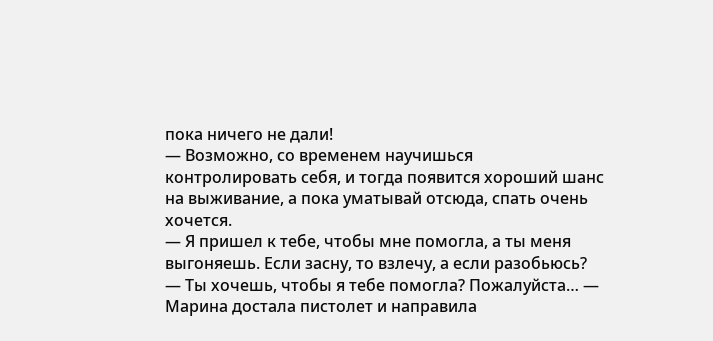пока ничего не дали!
— Возможно, со временем научишься контролировать себя, и тогда появится хороший шанс на выживание, а пока уматывай отсюда, спать очень хочется.
— Я пришел к тебе, чтобы мне помогла, а ты меня выгоняешь. Если засну, то взлечу, а если разобьюсь?
— Ты хочешь, чтобы я тебе помогла? Пожалуйста… — Марина достала пистолет и направила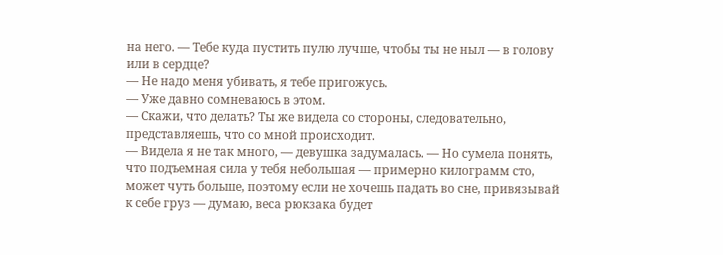на него. — Тебе куда пустить пулю лучше, чтобы ты не ныл — в голову или в сердце?
— Не надо меня убивать, я тебе пригожусь.
— Уже давно сомневаюсь в этом.
— Скажи, что делать? Ты же видела со стороны, следовательно, представляешь, что со мной происходит.
— Видела я не так много, — девушка задумалась. — Но сумела понять, что подъемная сила у тебя небольшая — примерно килограмм сто, может чуть больше, поэтому если не хочешь падать во сне, привязывай к себе груз — думаю, веса рюкзака будет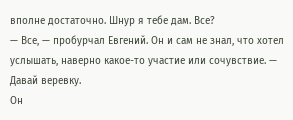вполне достаточно. Шнур я тебе дам. Все?
— Все, — пробурчал Евгений. Он и сам не знал, что хотел услышать, наверно какое-то участие или сочувствие. — Давай веревку.
Он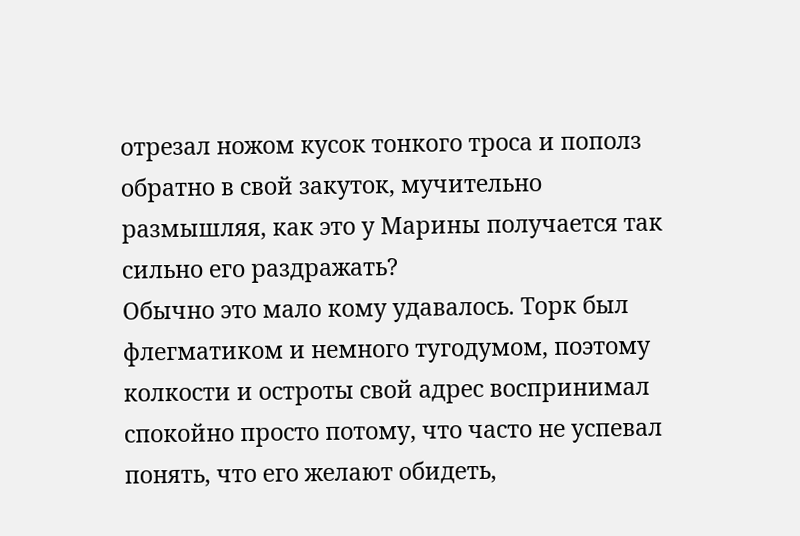отрезал ножом кусок тонкого троса и пополз обратно в свой закуток, мучительно размышляя, как это у Марины получается так сильно его раздражать?
Обычно это мало кому удавалось. Торк был флегматиком и немного тугодумом, поэтому колкости и остроты свой адрес воспринимал спокойно просто потому, что часто не успевал понять, что его желают обидеть,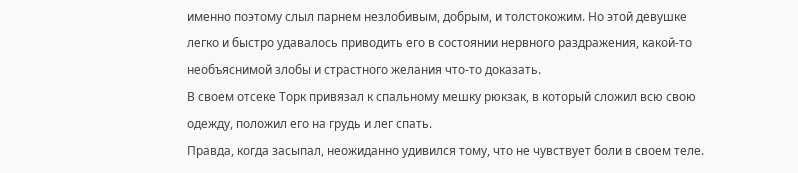именно поэтому слыл парнем незлобивым, добрым, и толстокожим. Но этой девушке легко и быстро удавалось приводить его в состоянии нервного раздражения, какой-то необъяснимой злобы и страстного желания что-то доказать.
В своем отсеке Торк привязал к спальному мешку рюкзак, в который сложил всю свою одежду, положил его на грудь и лег спать.
Правда, когда засыпал, неожиданно удивился тому, что не чувствует боли в своем теле.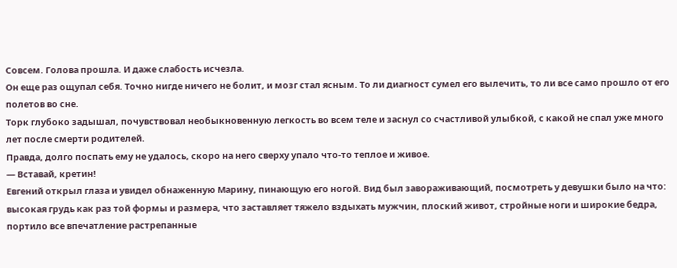Совсем. Голова прошла. И даже слабость исчезла.
Он еще раз ощупал себя. Точно нигде ничего не болит, и мозг стал ясным. То ли диагност сумел его вылечить, то ли все само прошло от его полетов во сне.
Торк глубоко задышал, почувствовал необыкновенную легкость во всем теле и заснул со счастливой улыбкой, с какой не спал уже много лет после смерти родителей.
Правда, долго поспать ему не удалось, скоро на него сверху упало что-то теплое и живое.
— Вставай, кретин!
Евгений открыл глаза и увидел обнаженную Марину, пинающую его ногой. Вид был завораживающий, посмотреть у девушки было на что: высокая грудь как раз той формы и размера, что заставляет тяжело вздыхать мужчин, плоский живот, стройные ноги и широкие бедра, портило все впечатление растрепанные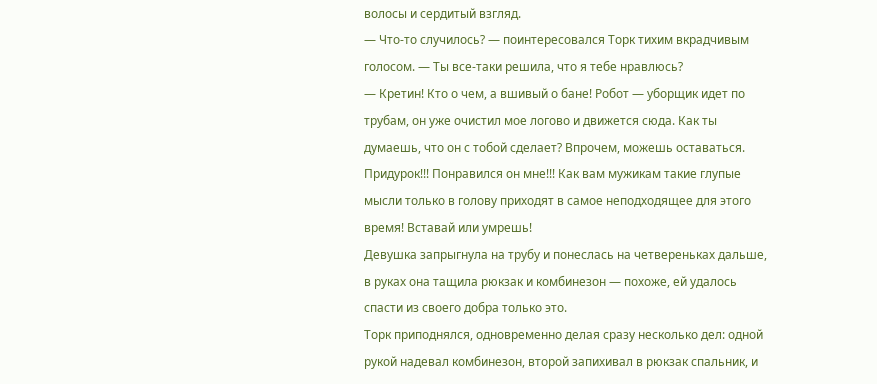волосы и сердитый взгляд.
— Что-то случилось? — поинтересовался Торк тихим вкрадчивым голосом. — Ты все-таки решила, что я тебе нравлюсь?
— Кретин! Кто о чем, а вшивый о бане! Робот — уборщик идет по трубам, он уже очистил мое логово и движется сюда. Как ты думаешь, что он с тобой сделает? Впрочем, можешь оставаться. Придурок!!! Понравился он мне!!! Как вам мужикам такие глупые мысли только в голову приходят в самое неподходящее для этого время! Вставай или умрешь!
Девушка запрыгнула на трубу и понеслась на четвереньках дальше, в руках она тащила рюкзак и комбинезон — похоже, ей удалось спасти из своего добра только это.
Торк приподнялся, одновременно делая сразу несколько дел: одной рукой надевал комбинезон, второй запихивал в рюкзак спальник, и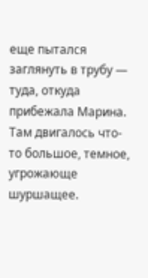еще пытался заглянуть в трубу — туда, откуда прибежала Марина. Там двигалось что-то большое, темное, угрожающе шуршащее.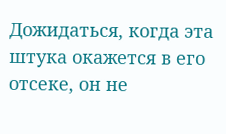Дожидаться, когда эта штука окажется в его отсеке, он не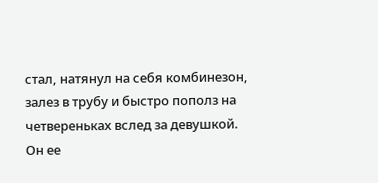стал, натянул на себя комбинезон, залез в трубу и быстро пополз на четвереньках вслед за девушкой.
Он ее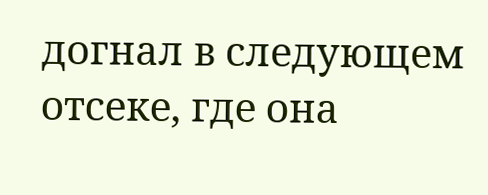догнал в следующем отсеке, где она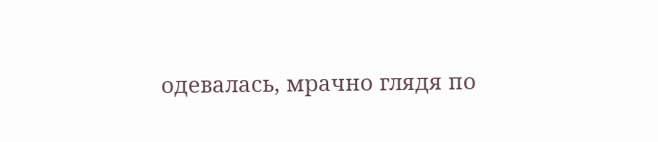одевалась, мрачно глядя по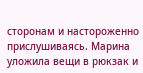сторонам и настороженно прислушиваясь. Марина уложила вещи в рюкзак и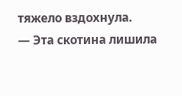тяжело вздохнула.
— Эта скотина лишила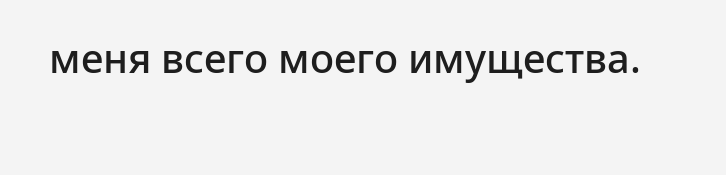меня всего моего имущества.